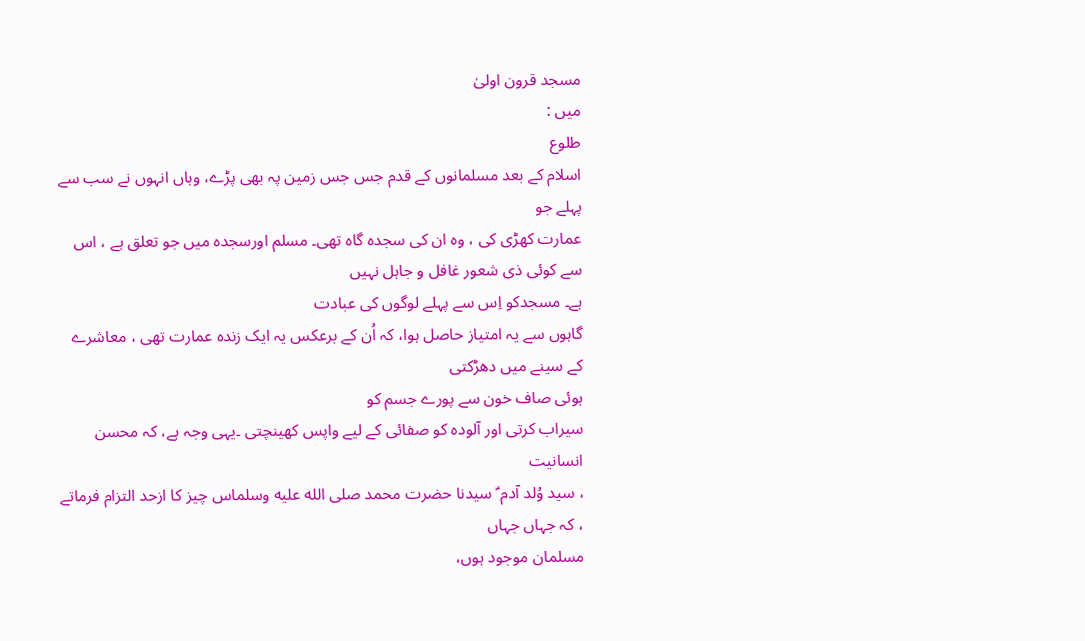مسجد قرون اولیٰ
میں :
طلوع
اسلام کے بعد مسلمانوں کے قدم جس جس زمین پہ بھی پڑے، وہاں انہوں نے سب سے پہلے جو
عمارت کھڑی کی ، وہ ان کی سجدہ گاہ تھی۔ مسلم اورسجدہ میں جو تعلق ہے ، اس سے کوئی ذی شعور غافل و جاہل نہیں
ہے۔ مسجدکو اِس سے پہلے لوگوں کی عبادت
گاہوں سے یہ امتیاز حاصل ہوا، کہ اُن کے برعکس یہ ایک زندہ عمارت تھی ، معاشرے کے سینے میں دھڑکتی
ہوئی صاف خون سے پورے جسم کو
سیراب کرتی اور آلودہ کو صفائی کے لیے واپس کھینچتی ۔یہی وجہ ہے، کہ محسن انسانیت
، سید وُلد آدم ؑ سیدنا حضرت محمد صلى الله عليه وسلماس چیز کا ازحد التزام فرماتے ، کہ جہاں جہاں
مسلمان موجود ہوں،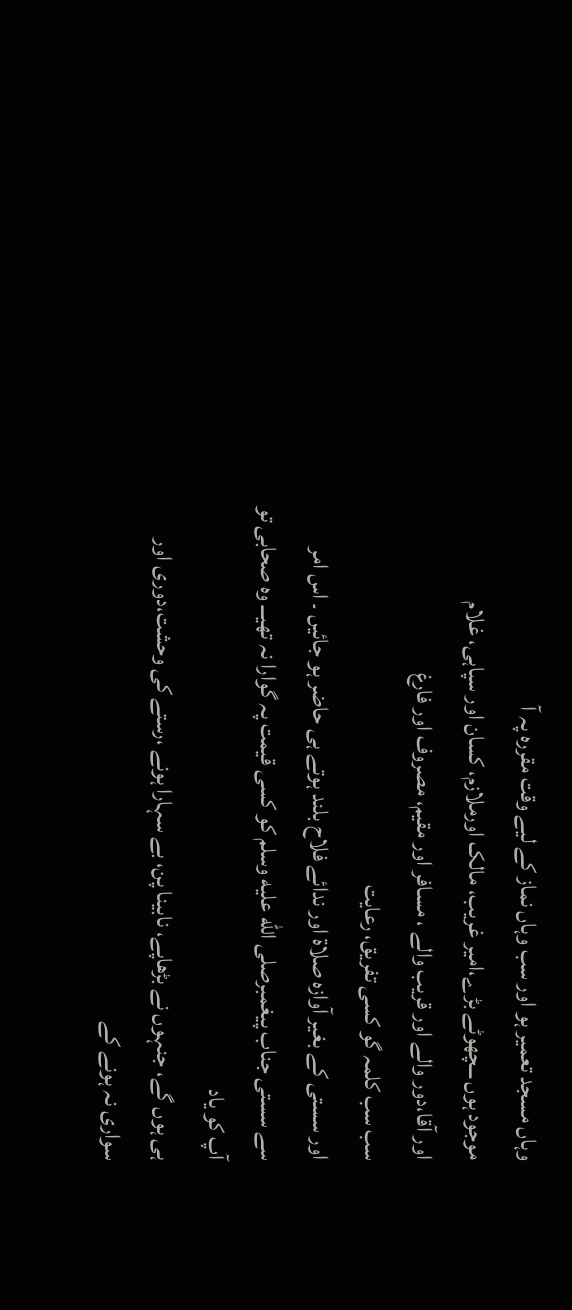وہاں مسجد تعمیر ہو اور سب وہاں نماز کے لیے وقت مقررہ پہ آ
موجود ہوں ـــچھوٹے بڑے،امیر غریب، مالک اورملازم، کسان اور سپاہی، غلام
اور آقا،دور والے اور قریب والے ، مسافر اور مقیم، مصروف اور فارغ
سب سب کلمہ گو کسی تفریق، رعایت
اور سستی کے بغیر آوازہ صلاۃ اور ندائے فلاح بلند ہوتے ہی حاضر ہو جائیں ۔ اس امر
سے سستی جناب پیغمبرصلى الله عليه وسلم کو کسی قیمت پہ گوارا نہ تھیـــ وہ صحابی تو آپ کو یاد
ہی ہوں گے، جنہوں نے بڑھاپے، نابینا پن، بے سہارا ہونے ،رستے کی وحشت،دوری اور
سواری نہ ہونے کے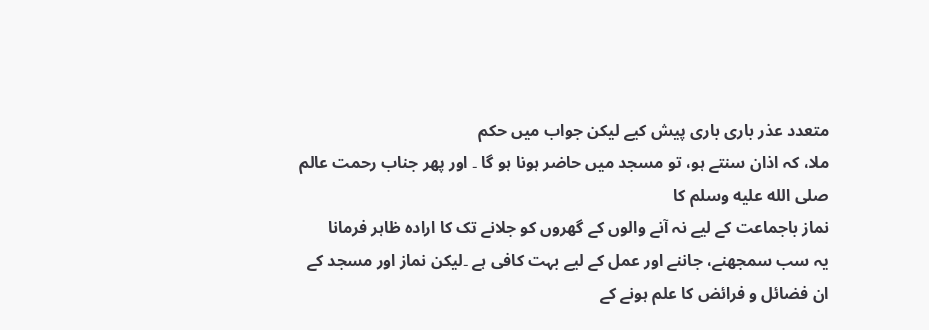متعدد عذر باری باری پیش کیے لیکن جواب میں حکم
ملا، کہ اذان سنتے ہو، تو مسجد میں حاضر ہونا ہو گا ۔ اور پھر جناب رحمت عالم صلى الله عليه وسلم کا
نماز باجماعت کے لیے نہ آنے والوں کے گھروں کو جلانے تک کا ارادہ ظاہر فرمانا
یہ سب سمجھنے، جاننے اور عمل کے لیے بہت کافی ہے ۔لیکن نماز اور مسجد کے
ان فضائل و فرائض کا علم ہونے کے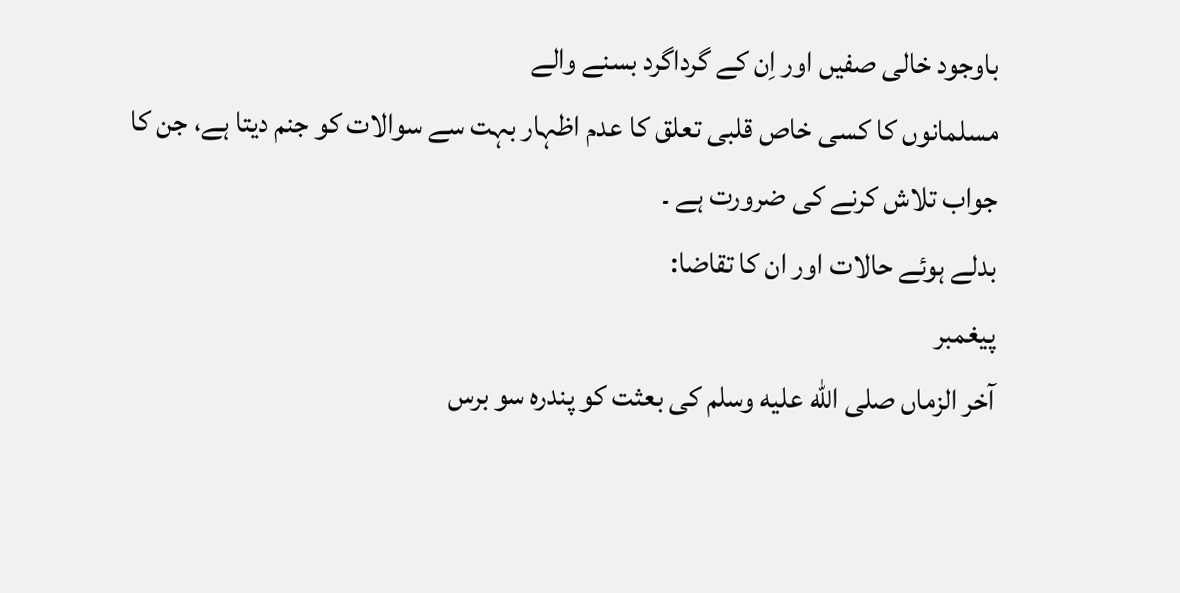باوجود خالی صفیں اور اِن کے گرداگرد بسنے والے
مسلمانوں کا کسی خاص قلبی تعلق کا عدم اظہار بہت سے سوالات کو جنم دیتا ہے، جن کا
جواب تلاش کرنے کی ضرورت ہے ۔
بدلے ہوئے حالات اور ان کا تقاضا:
پیغمبر
آخر الزماں صلى الله عليه وسلم کی بعثت کو پندرہ سو برس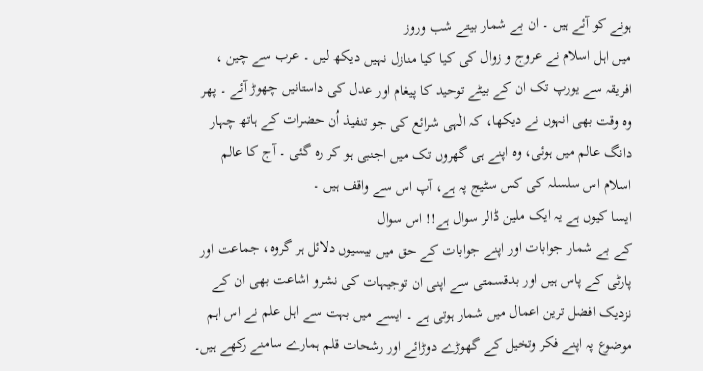ہونے کو آئے ہیں ۔ ان بے شمار بیتے شب وروز
میں اہل اسلام نے عروج و زوال کی کیا کیا منازل نہیں دیکھ لیں ۔ عرب سے چین ،
افریقہ سے یورپ تک ان کے بیٹے توحید کا پیغام اور عدل کی داستانیں چھوڑ آئے ۔ پھر
وہ وقت بھی انہوں نے دیکھا، کہ الٰہی شرائع کی جو تنفیذ اُن حضرات کے ہاتھ چہار
دانگ عالم میں ہوئی، وہ اپنے ہی گھروں تک میں اجنبی ہو کر رہ گئی ۔ آج کا عالم
اسلام اس سلسلہ کی کس سٹیج پہ ہے، آپ اس سے واقف ہیں ۔
ایسا کیوں ہے یہ ایک ملین ڈالر سوال ہے!! اس سوال
کے بے شمار جوابات اور اپنے جوابات کے حق میں بیسیوں دلائل ہر گروہ، جماعت اور
پارٹی کے پاس ہیں اور بدقسمتی سے اپنی ان توجیہات کی نشرو اشاعت بھی ان کے نزدیک افضل ترین اعمال میں شمار ہوتی ہے ۔ ایسے میں بہت سے اہل علم نے اس اہم
موضوع پہ اپنے فکر وتخیل کے گھوڑے دوڑائے اور رشحات قلم ہمارے سامنے رکھے ہیں۔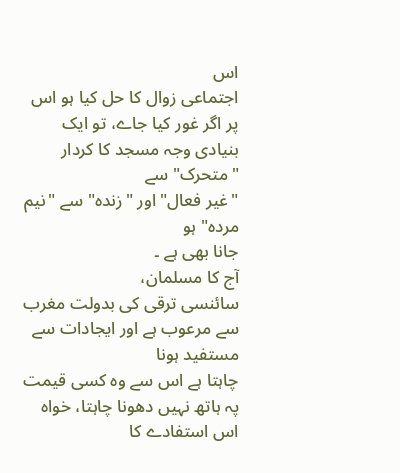اس
اجتماعی زوال کا حل کیا ہو اس پر اگر غور کیا جاے، تو ایک بنیادی وجہ مسجد کا کردار "متحرک" سے
"غیر فعال" اور "زندہ" سے "نیم مردہ" ہو
جانا بھی ہے ۔
آج کا مسلمان،
سائنسی ترقی کی بدولت مغرب سے مرعوب ہے اور ایجادات سے مستفید ہونا
چاہتا ہے اس سے وہ کسی قیمت پہ ہاتھ نہیں دھونا چاہتا، خواہ اس استفادے کا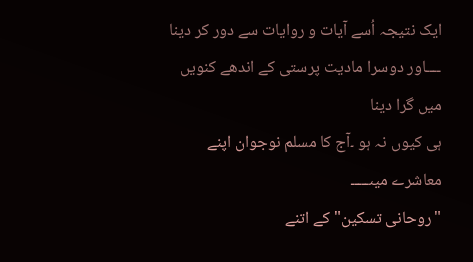ایک نتیجہ اُسے آیات و روایات سے دور کر دینا ــــاور دوسرا مادیت پرستی کے اندھے کنویں میں گرا دینا
ہی کیوں نہ ہو ۔آج کا مسلم نوجوان اپنے معاشرے میںـــــ
"روحانی تسکین"کے اتنے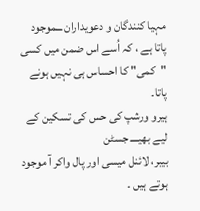مہیا کنندگان و دعویداران ـــموجود
پاتا ہے ، کہ اُسے اس ضمن میں کسی "کمی" کا احساس ہی نہیں ہونے پاتا۔
ہیرو ورشپ کی حس کی تسکین کے لیے بھیــــ جسٹن
بیبر، لائنل میسی اور پال واکر آ موجود ہوتے ہیں ۔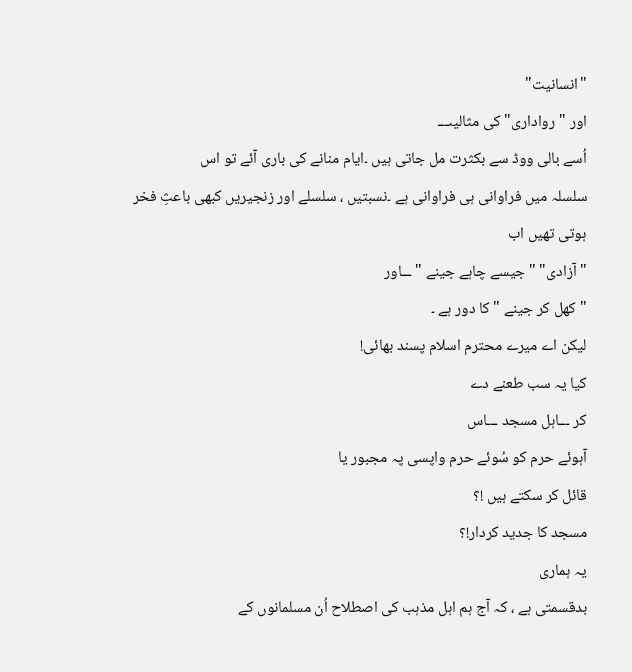"انسانیت"
اور "رواداری"کی مثالیںـــ
اُسے بالی ووڈ سے بکثرت مل جاتی ہیں ۔ایام منانے کی باری آئے تو اس
سلسلہ میں فراوانی ہی فراوانی ہے ۔نسبتیں ، سلسلے اور زنجیریں کبھی باعثِ فخر ہوتی تھیں اب
"آزادی" "جیسے چاہے جینے "ـــاور
"کھل کر جینے " کا دور ہے ۔
لیکن اے میرے محترم اسلام پسند بھائی!
کیا یہ سب طعنے دے
کر ـــاہل مسجد ـــاس
آہوئے حرم کو سُوئے حرم واپسی پہ مجبور یا
قائل کر سکتے ہیں !؟
مسجد کا جدید کردار!؟
یہ ہماری
بدقسمتی ہے ، کہ آج ہم اہل مذہب کی اصطلاح اُن مسلمانوں کے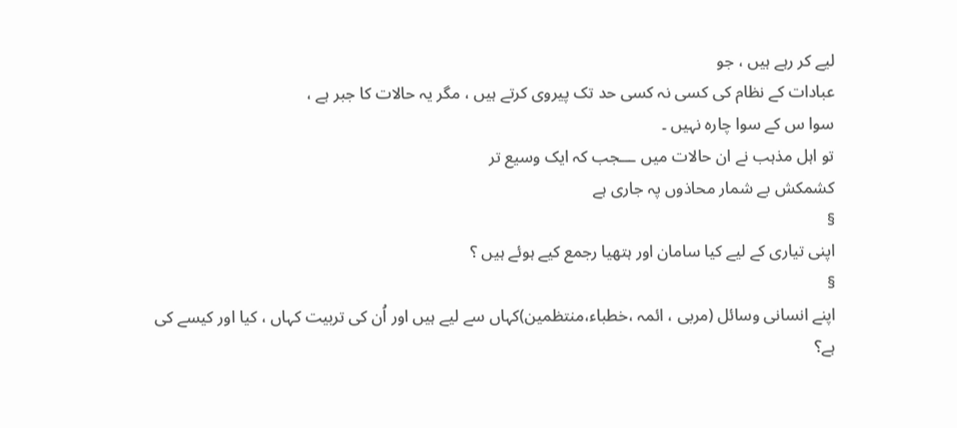لیے کر رہے ہیں ، جو
عبادات کے نظام کی کسی نہ کسی حد تک پیروی کرتے ہیں ، مگر یہ حالات کا جبر ہے ،
سوا س کے سوا چارہ نہیں ۔
تو اہل مذہب نے ان حالات میں ـــجب کہ ایک وسیع تر
کشمکش بے شمار محاذوں پہ جاری ہے
§
اپنی تیاری کے لیے کیا سامان اور ہتھیا رجمع کیے ہوئے ہیں ؟
§
اپنے انسانی وسائل (مربی ، ائمہ ،خطباء،منتظمین)کہاں سے لیے ہیں اور اُن کی تربیت کہاں ، کیا اور کیسے کی
ہے؟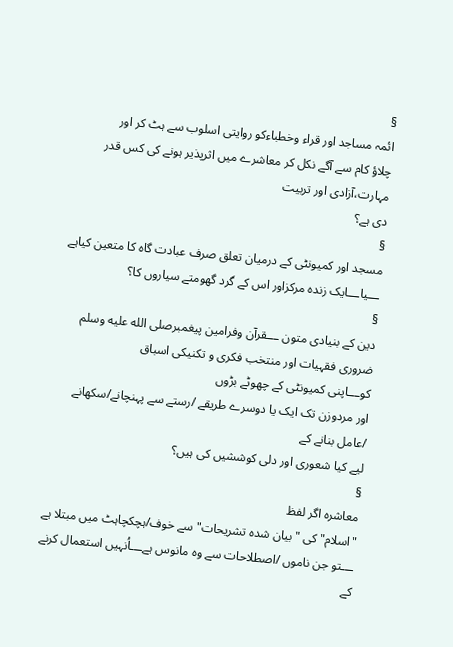§
ائمہ مساجد اور قراء وخطباءکو روایتی اسلوب سے ہٹ کر اور
چلاؤ کام سے آگے نکل کر معاشرے میں اثرپذیر ہونے کی کس قدر مہارت،آزادی اور تربیت
دی ہے؟
§
مسجد اور کمیونٹی کے درمیان تعلق صرف عبادت گاہ کا متعین کیاہے
ـــیاـــایک زندہ مرکزاور اس کے گرد گھومتے سیاروں کا؟
§
دین کے بنیادی متون ـــقرآن وفرامین پیغمبرصلى الله عليه وسلم
ضروری فقہیات اور منتخب فکری و تکنیکی اسباق
کوـــاپنی کمیونٹی کے چھوٹے بڑوں
اور مردوزن تک ایک یا دوسرے طریقے /رستے سے پہنچانے/سکھانے /عامل بنانے کے
لیے کیا شعوری اور دلی کوششیں کی ہیں؟
§
معاشرہ اگر لفظ
"اسلام" کی "بیان شدہ تشریحات"سے خوف/ہچکچاہٹ میں مبتلا ہے
ـــتو جن ناموں /اصطلاحات سے وہ مانوس ہےـــاُنہیں استعمال کرنے کے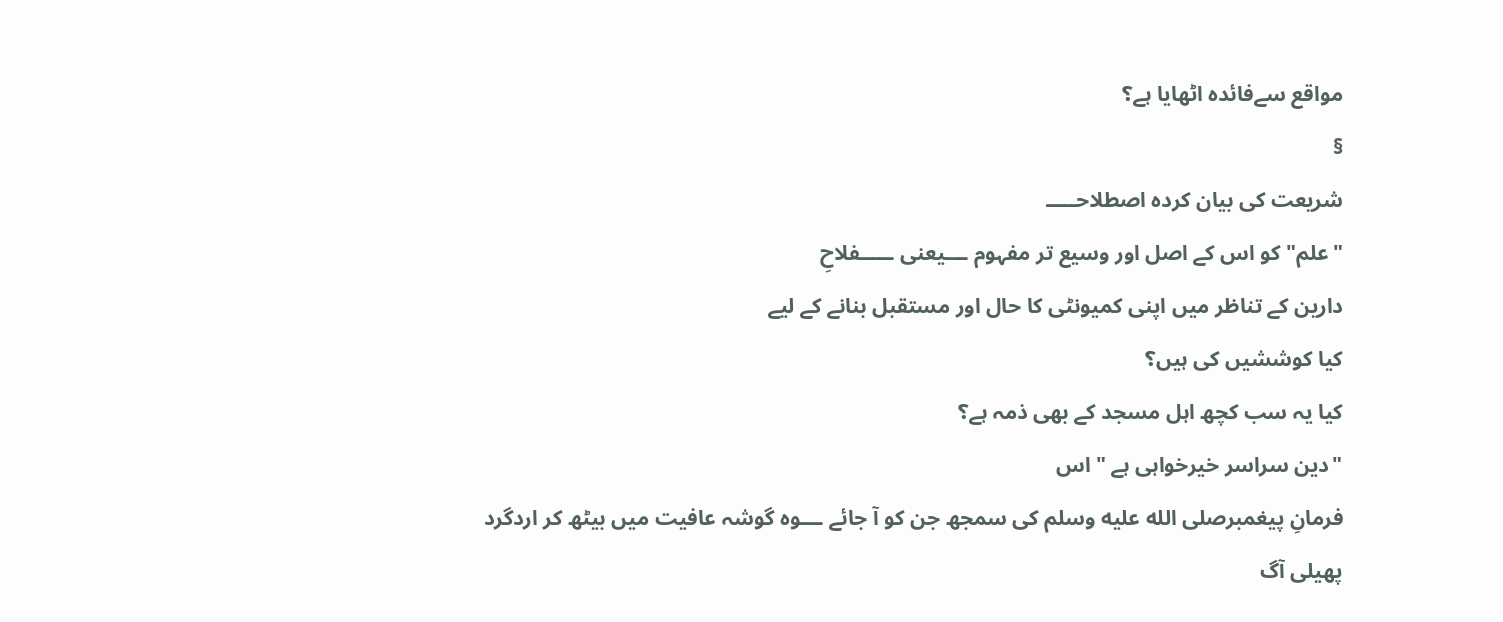مواقع سےفائدہ اٹھایا ہے؟
§
شریعت کی بیان کردہ اصطلاحـــــ
"علم" کو اس کے اصل اور وسیع تر مفہوم ـــیعنی ـــــفلاحِ
دارین کے تناظر میں اپنی کمیونٹی کا حال اور مستقبل بنانے کے لیے
کیا کوششیں کی ہیں؟
کیا یہ سب کچھ اہل مسجد کے بھی ذمہ ہے؟
"دین سراسر خیرخواہی ہے " اس
فرمانِ پیغمبرصلى الله عليه وسلم کی سمجھ جن کو آ جائے ـــوہ گوشہ عافیت میں بیٹھ کر اردگرد
پھیلی آگ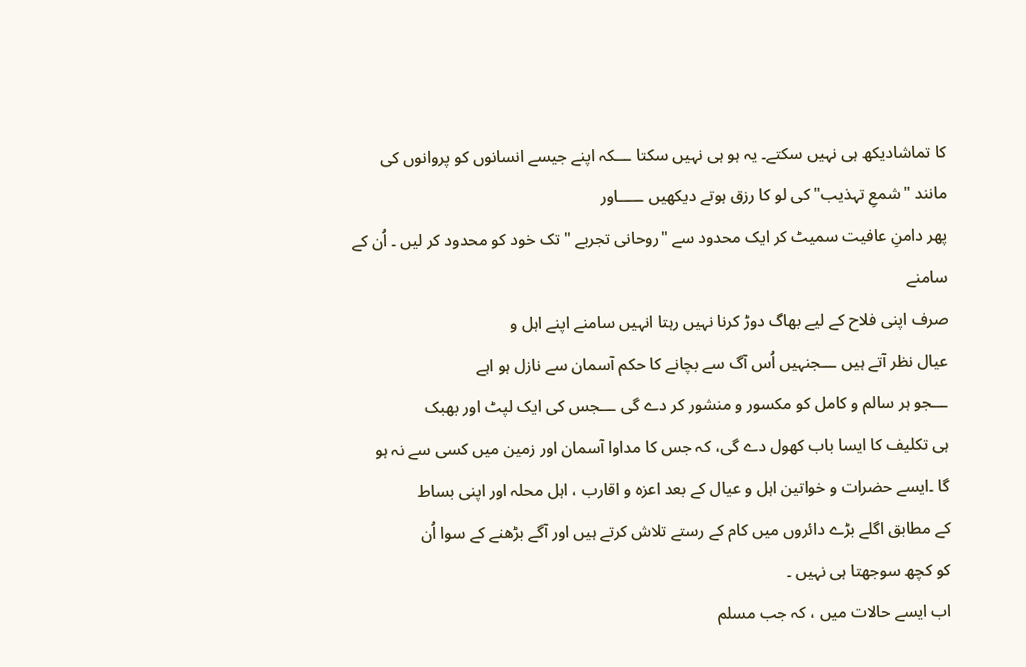کا تماشادیکھ ہی نہیں سکتے۔ یہ ہو ہی نہیں سکتا ـــکہ اپنے جیسے انسانوں کو پروانوں کی
مانند "شمعِ تہذیب"کی لو کا رزق ہوتے دیکھیں ـــــاور
پھر دامنِ عافیت سمیٹ کر ایک محدود سے "روحانی تجربے "تک خود کو محدود کر لیں ۔ اُن کے سامنے
صرف اپنی فلاح کے لیے بھاگ دوڑ کرنا نہیں رہتا انہیں سامنے اپنے اہل و
عیال نظر آتے ہیں ـــجنہیں اُس آگ سے بچانے کا حکم آسمان سے نازل ہو اہے
ـــجو ہر سالم و کامل کو مکسور و منشور کر دے گی ـــجس کی ایک لپٹ اور بھبک
ہی تکلیف کا ایسا باب کھول دے گی، کہ جس کا مداوا آسمان اور زمین میں کسی سے نہ ہو
گا ۔ایسے حضرات و خواتین اہل و عیال کے بعد اعزہ و اقارب ، اہل محلہ اور اپنی بساط
کے مطابق اگلے بڑے دائروں میں کام کے رستے تلاش کرتے ہیں اور آگے بڑھنے کے سوا اُن
کو کچھ سوجھتا ہی نہیں ۔
اب ایسے حالات میں ، کہ جب مسلم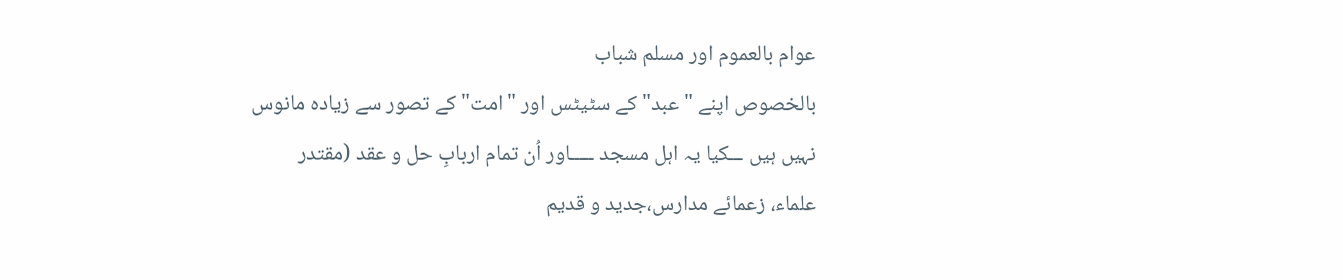عوام بالعموم اور مسلم شباب
بالخصوص اپنے "عبد"کے سٹیٹس اور "امت" کے تصور سے زیادہ مانوس
نہیں ہیں ـــکیا یہ اہل مسجد ـــــاور اُن تمام اربابِ حل و عقد (مقتدر
علماء، زعمائے مدارس،جدید و قدیم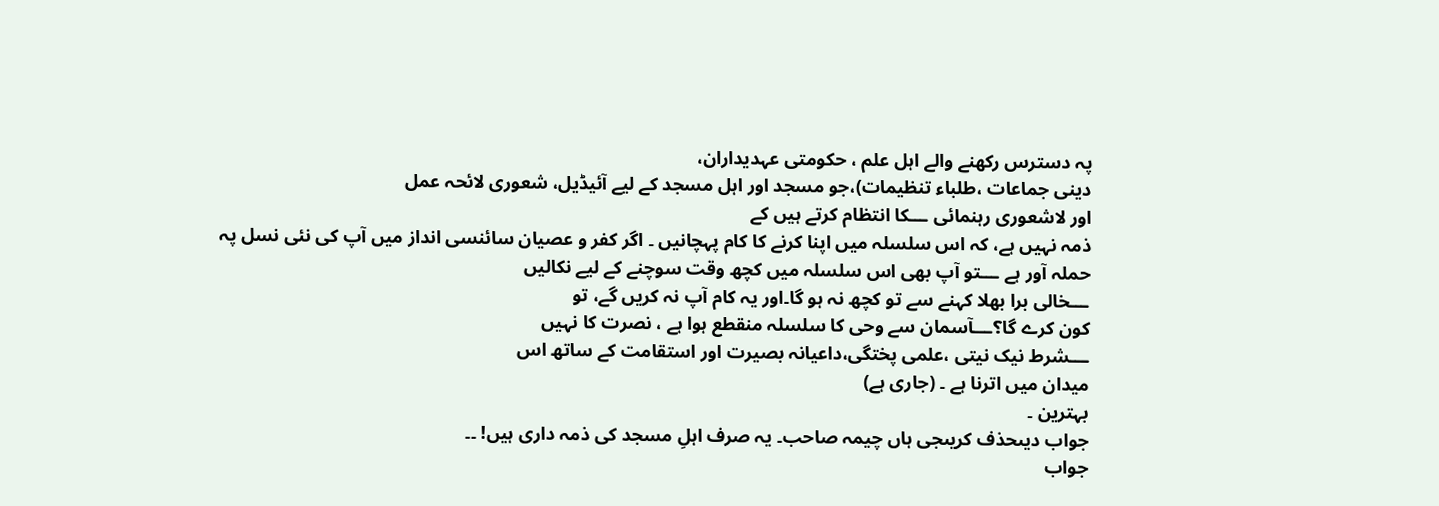پہ دسترس رکھنے والے اہل علم ، حکومتی عہدیداران،
دینی جماعات ،طلباء تنظیمات)،جو مسجد اور اہل مسجد کے لیے آئیڈیل، شعوری لائحہ عمل
اور لاشعوری رہنمائی ـــکا انتظام کرتے ہیں کے
ذمہ نہیں ہے، کہ اس سلسلہ میں اپنا کرنے کا کام پہچانیں ۔ اگر کفر و عصیان سائنسی انداز میں آپ کی نئی نسل پہ
حملہ آور ہے ـــتو آپ بھی اس سلسلہ میں کچھ وقت سوچنے کے لیے نکالیں
ـــخالی برا بھلا کہنے سے تو کچھ نہ ہو گا۔اور یہ کام آپ نہ کریں گے، تو
کون کرے گا؟ـــآسمان سے وحی کا سلسلہ منقطع ہوا ہے ، نصرت کا نہیں
ـــشرط نیک نیتی ،علمی پختگی،داعیانہ بصیرت اور استقامت کے ساتھ اس
میدان میں اترنا ہے ۔ (جاری ہے)
بہترین ۔
جواب دیںحذف کریںجی ہاں چیمہ صاحب۔ یہ صرف اہلِ مسجد کی ذمہ داری ہیں! ۔۔
جواب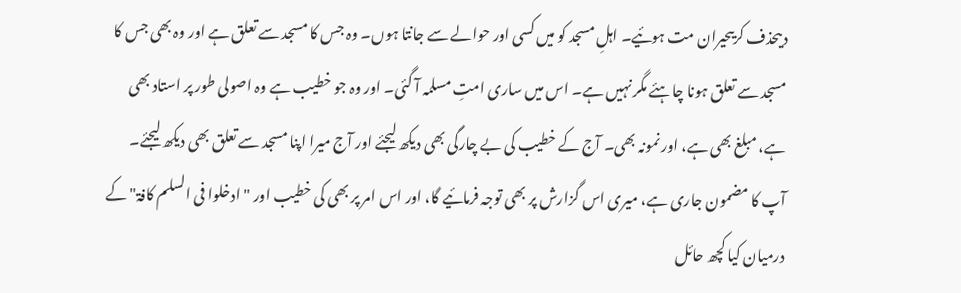دیںحذف کریںحیران مت ہوئیے۔ اہلِ مسجد کو میں کسی اور حوالے سے جانتا ہوں۔ وہ جس کا مسجد سے تعلق ہے اور وہ بھی جس کا مسجد سے تعلق ہونا چاہئے مگر نہیں ہے۔ اس میں ساری امتِ مسلمہ آ گئی۔ اور وہ جو خطیب ہے وہ اصولی طور پر استاد بھی ہے، مبلغ بھی ہے، اور نمونہ بھی۔ آج کے خطیب کی بے چارگی بھی دیکھ لیجئے اور آج میرا اپنا مسجد سے تعلق بھی دیکھ لیجئے۔
آپ کا مضمون جاری ہے، میری اس گزارش پر بھی توجہ فرمائیے گا، اور اس امر پر بھی کی خطیب اور "ادخلوا فی السلم کافۃ" کے درمیان کیا کچھ حائل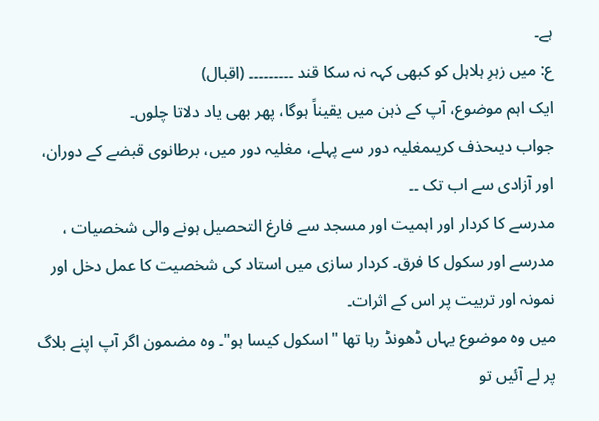ہے۔
ع: میں زہرِ ہلاہل کو کبھی کہہ نہ سکا قند ۔۔۔۔۔۔۔۔۔ (اقبال)
ایک اہم موضوع، آپ کے ذہن میں یقیناً ہوگا، پھر بھی یاد دلاتا چلوں۔
جواب دیںحذف کریںمغلیہ دور سے پہلے، مغلیہ دور میں، برطانوی قبضے کے دوران، اور آزادی سے اب تک ۔۔
مدرسے کا کردار اور اہمیت اور مسجد سے فارغ التحصیل ہونے والی شخصیات ، مدرسے اور سکول کا فرق۔ کردار سازی میں استاد کی شخصیت کا عمل دخل اور نمونہ اور تربیت پر اس کے اثرات۔
میں وہ موضوع یہاں ڈھونڈ رہا تھا "اسکول کیسا ہو"۔ وہ مضمون اگر آپ اپنے بلاگ پر لے آئیں تو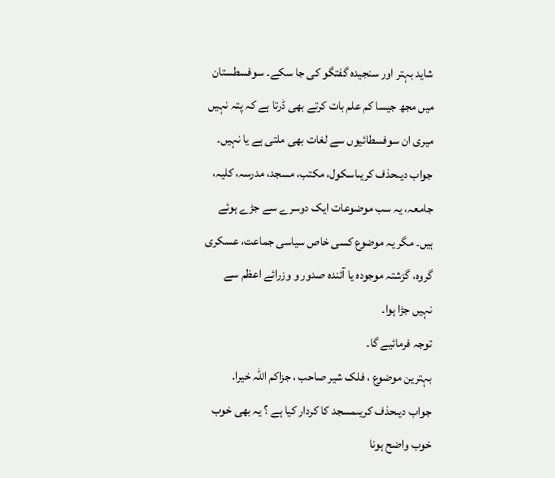شاید بہتر اور سنجیدہ گفتگو کی جا سکے۔ سوفسطستان میں مجھ جیسا کم علم بات کرتے بھی ڈرتا ہے کہ پتہ نہیں میری ان سوفسطائیوں سے لغات بھی ملتی ہے یا نہیں۔
جواب دیںحذف کریںاسکول، مکتب، مسجد، مدرسہ، کلیہ، جامعہ، یہ سب موضوعات ایک دوسرے سے جڑے ہوئے ہیں۔ مگر یہ موضوع کسی خاص سیاسی جماعت، عسکری گروہ، گزشتہ موجودہ یا آئندہ صدور و وزرائے اعظم سے نہیں جڑا ہوا۔
توجہ فرمائیے گا۔
بہترین موضوع ، فلک شیر صاحب ، جزاکم اللہ خیرا.
جواب دیںحذف کریںمسجد کا کردار کیا ہے ؟ یہ بھی خوب خوب واضح ہونا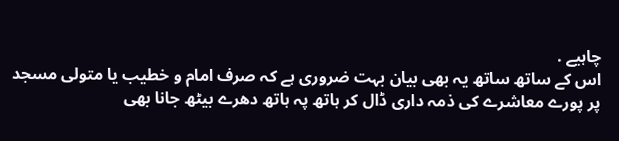چاہیے .
اس کے ساتھ ساتھ یہ بھی بیان بہت ضروری ہے کہ صرف امام و خطیب یا متولی مسجد پر پورے معاشرے کی ذمہ داری ڈال کر ہاتھ پہ ہاتھ دھرے بیٹھ جانا بھی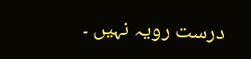درست رویہ نہیں ۔